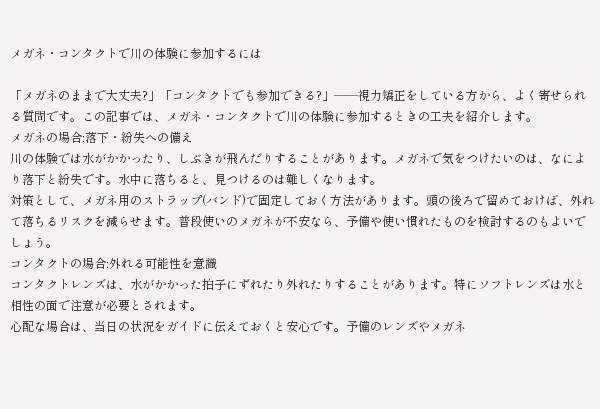メガネ・コンタクトで川の体験に参加するには

「メガネのままで大丈夫?」「コンタクトでも参加できる?」——視力矯正をしている方から、よく寄せられる質問です。この記事では、メガネ・コンタクトで川の体験に参加するときの工夫を紹介します。
メガネの場合:落下・紛失への備え
川の体験では水がかかったり、しぶきが飛んだりすることがあります。メガネで気をつけたいのは、なにより落下と紛失です。水中に落ちると、見つけるのは難しくなります。
対策として、メガネ用のストラップ(バンド)で固定しておく方法があります。頭の後ろで留めておけば、外れて落ちるリスクを減らせます。普段使いのメガネが不安なら、予備や使い慣れたものを検討するのもよいでしょう。
コンタクトの場合:外れる可能性を意識
コンタクトレンズは、水がかかった拍子にずれたり外れたりすることがあります。特にソフトレンズは水と相性の面で注意が必要とされます。
心配な場合は、当日の状況をガイドに伝えておくと安心です。予備のレンズやメガネ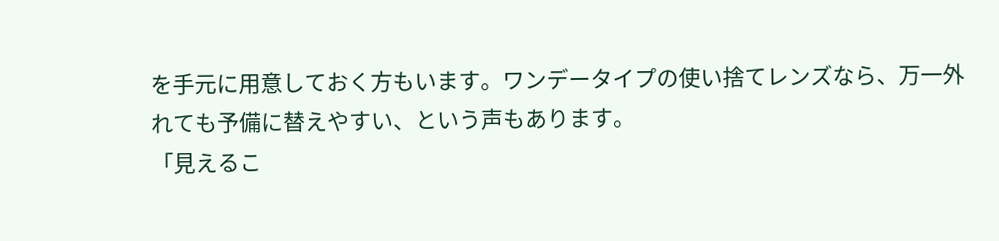を手元に用意しておく方もいます。ワンデータイプの使い捨てレンズなら、万一外れても予備に替えやすい、という声もあります。
「見えるこ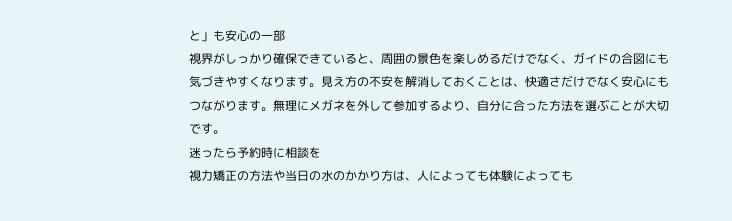と」も安心の一部
視界がしっかり確保できていると、周囲の景色を楽しめるだけでなく、ガイドの合図にも気づきやすくなります。見え方の不安を解消しておくことは、快適さだけでなく安心にもつながります。無理にメガネを外して参加するより、自分に合った方法を選ぶことが大切です。
迷ったら予約時に相談を
視力矯正の方法や当日の水のかかり方は、人によっても体験によっても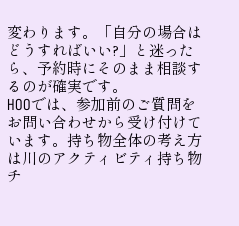変わります。「自分の場合はどうすればいい?」と迷ったら、予約時にそのまま相談するのが確実です。
HOOでは、参加前のご質問をお問い合わせから受け付けています。持ち物全体の考え方は川のアクティビティ持ち物チ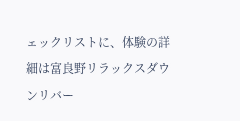ェックリストに、体験の詳細は富良野リラックスダウンリバー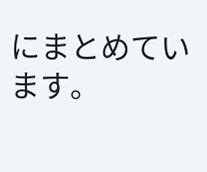にまとめています。